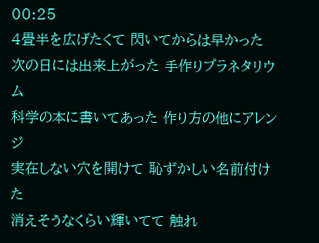00:25
4畳半を広げたくて 閃いてからは早かった
次の日には出来上がった 手作りプラネタリウム
科学の本に書いてあった 作り方の他にアレンジ
実在しない穴を開けて 恥ずかしい名前付けた
消えそうなくらい輝いてて 触れ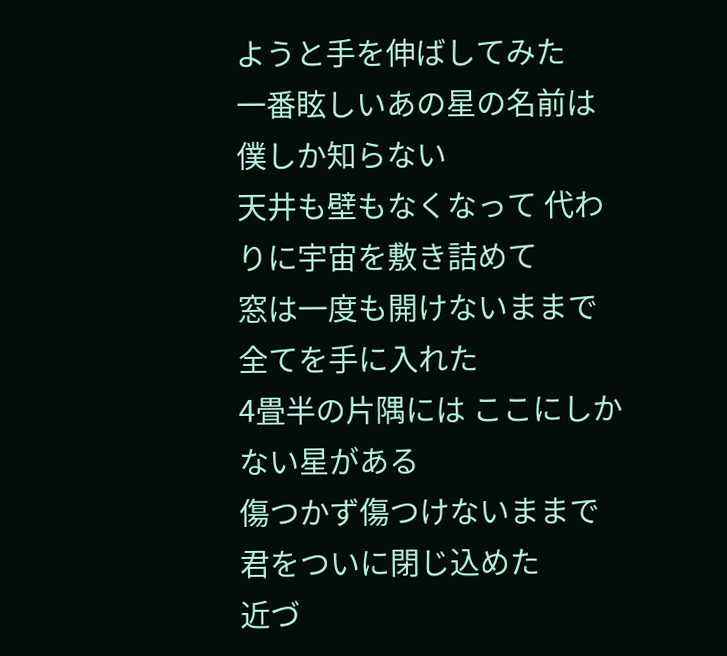ようと手を伸ばしてみた
一番眩しいあの星の名前は 僕しか知らない
天井も壁もなくなって 代わりに宇宙を敷き詰めて
窓は一度も開けないままで 全てを手に入れた
4畳半の片隅には ここにしかない星がある
傷つかず傷つけないままで 君をついに閉じ込めた
近づ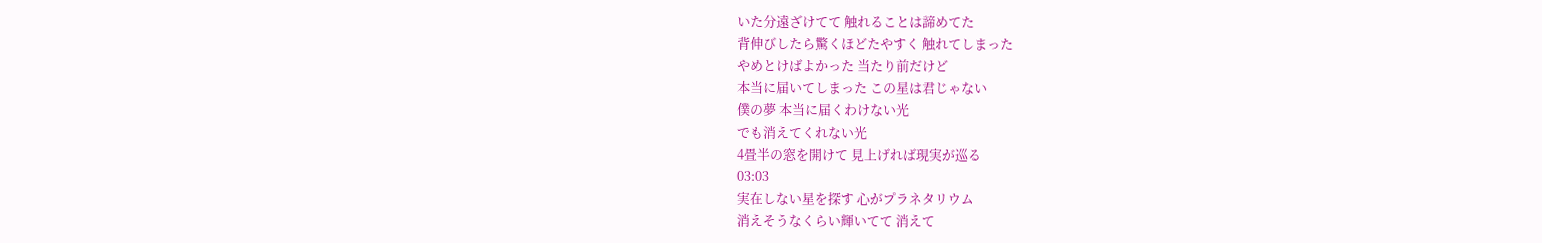いた分遠ざけてて 触れることは諦めてた
背伸びしたら驚くほどたやすく 触れてしまった
やめとけばよかった 当たり前だけど
本当に届いてしまった この星は君じゃない
僕の夢 本当に届くわけない光
でも消えてくれない光
4畳半の窓を開けて 見上げれば現実が巡る
03:03
実在しない星を探す 心がプラネタリウム
消えそうなくらい輝いてて 消えて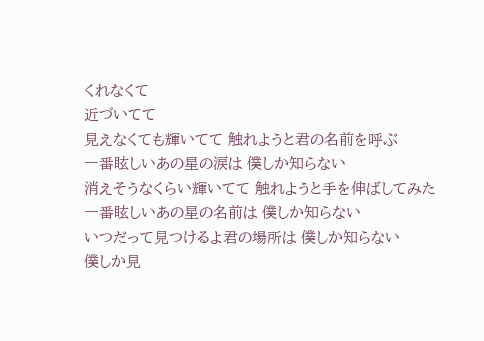くれなくて
近づいてて
見えなくても輝いてて 触れようと君の名前を呼ぶ
一番眩しいあの星の涙は 僕しか知らない
消えそうなくらい輝いてて 触れようと手を伸ばしてみた
一番眩しいあの星の名前は 僕しか知らない
いつだって見つけるよ君の場所は 僕しか知らない
僕しか見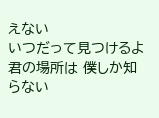えない
いつだって見つけるよ君の場所は 僕しか知らない